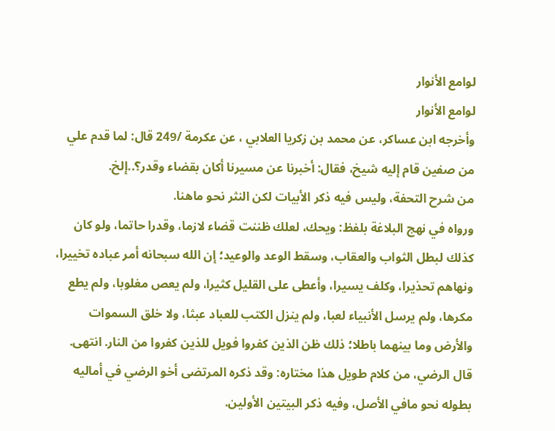لوامع الأنوار
لوامع الأنوار
وأخرجه ابن عساكر، عن محمد بن زكريا العلابي ، عن عكرمة /249 قال: لما قدم علي من صفين قام إليه شيخ، فقال: أخبرنا عن مسيرنا أكان بقضاء وقدر؟..إلخ.
من شرح التحفة، وليس فيه ذكر الأبيات لكن النثر نحو ماهنا.
ورواه في نهج البلاغة بلفظ: ويحك، لعلك ظننت قضاء لازما، وقدرا حاتما، ولو كان كذلك لبطل الثواب والعقاب، وسقط الوعد والوعيد؛ إن الله سبحانه أمر عباده تخييرا، ونهاهم تحذيرا، وكلف يسيرا، وأعطى على القليل كثيرا، ولم يعص مغلوبا، ولم يطع مكرها، ولم يرسل الأنبياء لعبا، ولم ينزل الكتب للعباد عبثا، ولا خلق السموات والأرض وما بينهما باطلا؛ ذلك ظن الذين كفروا فويل للذين كفروا من النار. انتهى.
قال الرضي، من كلام طويل هذا مختاره: وقد ذكره المرتضى أخو الرضي في أماليه بطوله نحو مافي الأصل، وفيه ذكر البيتين الأولين.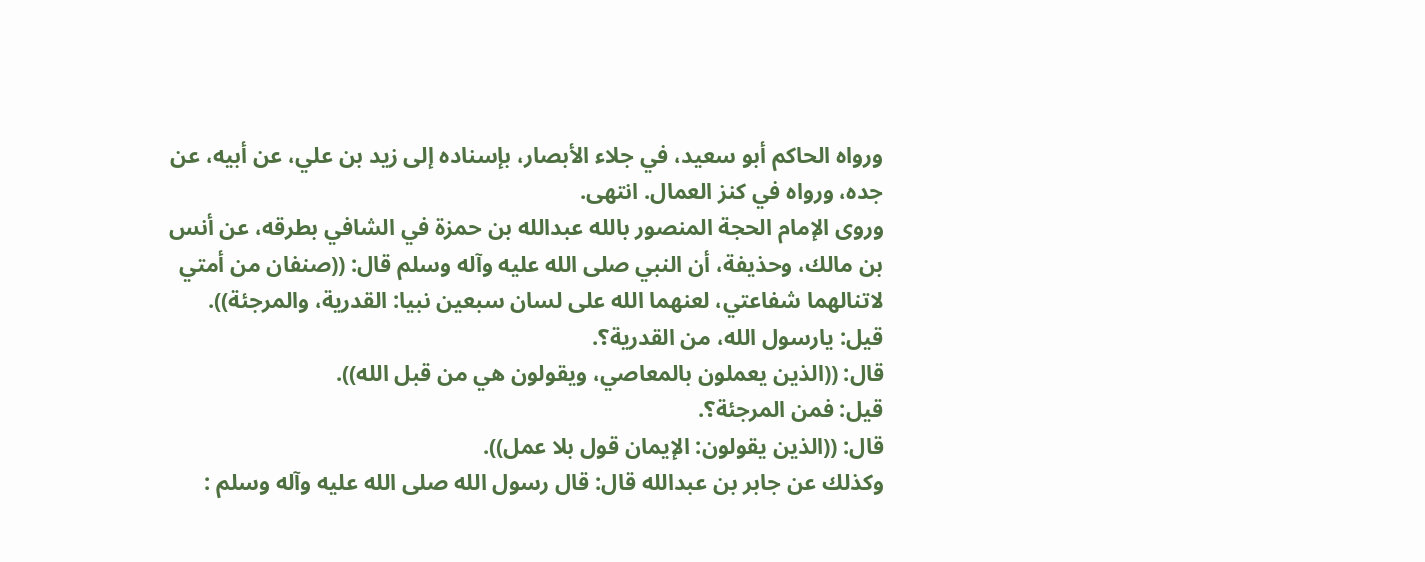ورواه الحاكم أبو سعيد، في جلاء الأبصار، بإسناده إلى زيد بن علي، عن أبيه، عن جده، ورواه في كنز العمال. انتهى.
وروى الإمام الحجة المنصور بالله عبدالله بن حمزة في الشافي بطرقه، عن أنس بن مالك، وحذيفة، أن النبي صلى الله عليه وآله وسلم قال: ((صنفان من أمتي لاتنالهما شفاعتي، لعنهما الله على لسان سبعين نبيا: القدرية، والمرجئة)).
قيل: يارسول الله، من القدرية؟.
قال: ((الذين يعملون بالمعاصي، ويقولون هي من قبل الله)).
قيل: فمن المرجئة؟.
قال: ((الذين يقولون: الإيمان قول بلا عمل)).
وكذلك عن جابر بن عبدالله قال: قال رسول الله صلى الله عليه وآله وسلم :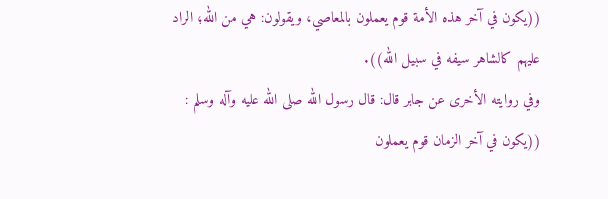((يكون في آخر هذه الأمة قوم يعملون بالمعاصي، ويقولون: هي من الله؛ الراد عليهم كالشاهر سيفه في سبيل الله)).
وفي روايته الأخرى عن جابر قال: قال رسول الله صلى الله عليه وآله وسلم : ((يكون في آخر الزمان قوم يعملون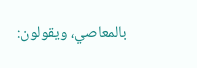بالمعاصي، ويقولون: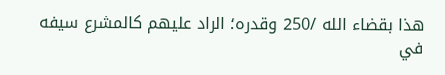هذا بقضاء الله /250 وقدره؛ الراد عليهم كالمشرع سيفه في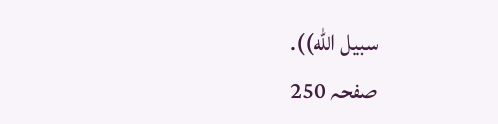سبيل الله)).
صفحہ 250